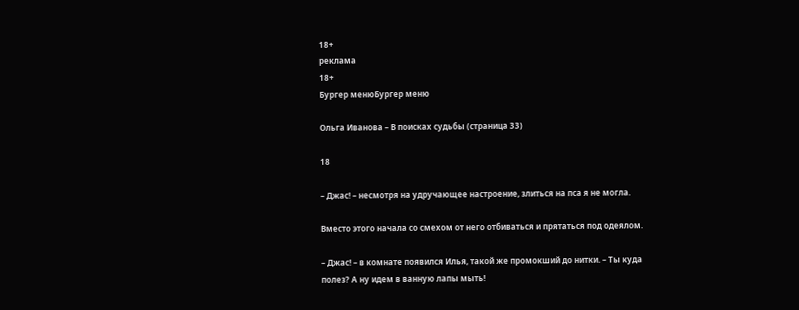18+
реклама
18+
Бургер менюБургер меню

Ольга Иванова – В поисках судьбы (страница 33)

18

– Джас! – несмотря на удручающее настроение, злиться на пса я не могла.

Вместо этого начала со смехом от него отбиваться и прятаться под одеялом.

– Джас! – в комнате появился Илья, такой же промокший до нитки. – Ты куда полез? А ну идем в ванную лапы мыть!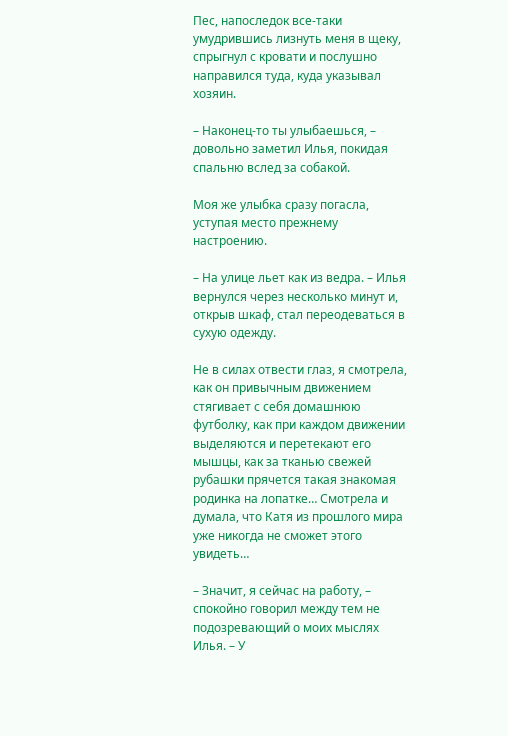Пес, напоследок все-таки умудрившись лизнуть меня в щеку, спрыгнул с кровати и послушно направился туда, куда указывал хозяин.

– Наконец-то ты улыбаешься, – довольно заметил Илья, покидая спальню вслед за собакой.

Моя же улыбка сразу погасла, уступая место прежнему настроению.

– На улице льет как из ведра. – Илья вернулся через несколько минут и, открыв шкаф, стал переодеваться в сухую одежду.

Не в силах отвести глаз, я смотрела, как он привычным движением стягивает с себя домашнюю футболку, как при каждом движении выделяются и перетекают его мышцы, как за тканью свежей рубашки прячется такая знакомая родинка на лопатке… Смотрела и думала, что Катя из прошлого мира уже никогда не сможет этого увидеть…

– Значит, я сейчас на работу, – спокойно говорил между тем не подозревающий о моих мыслях Илья. – У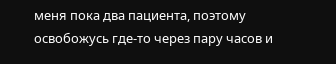меня пока два пациента, поэтому освобожусь где-то через пару часов и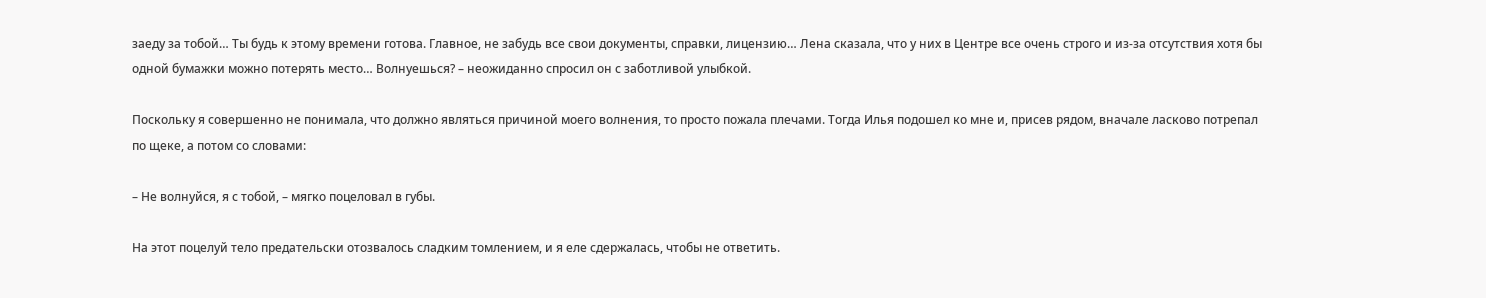заеду за тобой… Ты будь к этому времени готова. Главное, не забудь все свои документы, справки, лицензию… Лена сказала, что у них в Центре все очень строго и из-за отсутствия хотя бы одной бумажки можно потерять место… Волнуешься? – неожиданно спросил он с заботливой улыбкой.

Поскольку я совершенно не понимала, что должно являться причиной моего волнения, то просто пожала плечами. Тогда Илья подошел ко мне и, присев рядом, вначале ласково потрепал по щеке, а потом со словами:

– Не волнуйся, я с тобой, – мягко поцеловал в губы.

На этот поцелуй тело предательски отозвалось сладким томлением, и я еле сдержалась, чтобы не ответить.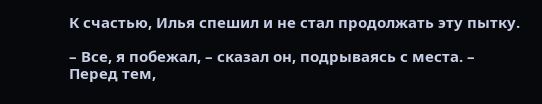К счастью, Илья спешил и не стал продолжать эту пытку.

– Все, я побежал, – сказал он, подрываясь с места. – Перед тем,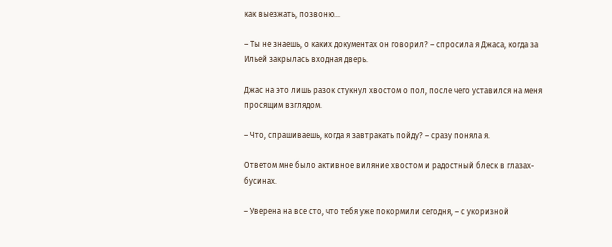как выезжать, позвоню…

– Ты не знаешь, о каких документах он говорил? – спросила я Джаса, когда за Ильей закрылась входная дверь.

Джас на это лишь разок стукнул хвостом о пол, после чего уставился на меня просящим взглядом.

– Что, спрашиваешь, когда я завтракать пойду? – сразу поняла я.

Ответом мне было активное виляние хвостом и радостный блеск в глазах-бусинах.

– Уверена на все сто, что тебя уже покормили сегодня, – с укоризной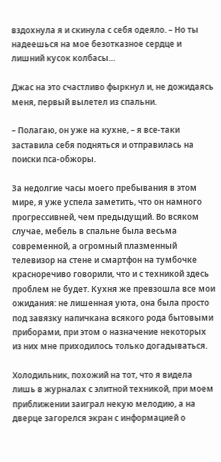вздохнула я и скинула с себя одеяло. – Но ты надеешься на мое безотказное сердце и лишний кусок колбасы…

Джас на это счастливо фыркнул и, не дожидаясь меня, первый вылетел из спальни.

– Полагаю, он уже на кухне, – я все-таки заставила себя подняться и отправилась на поиски пса-обжоры.

За недолгие часы моего пребывания в этом мире, я уже успела заметить, что он намного прогрессивней, чем предыдущий. Во всяком случае, мебель в спальне была весьма современной, а огромный плазменный телевизор на стене и смартфон на тумбочке красноречиво говорили, что и с техникой здесь проблем не будет. Кухня же превзошла все мои ожидания: не лишенная уюта, она была просто под завязку напичкана всякого рода бытовыми приборами, при этом о назначение некоторых из них мне приходилось только догадываться.

Холодильник, похожий на тот, что я видела лишь в журналах с элитной техникой, при моем приближении заиграл некую мелодию, а на дверце загорелся экран с информацией о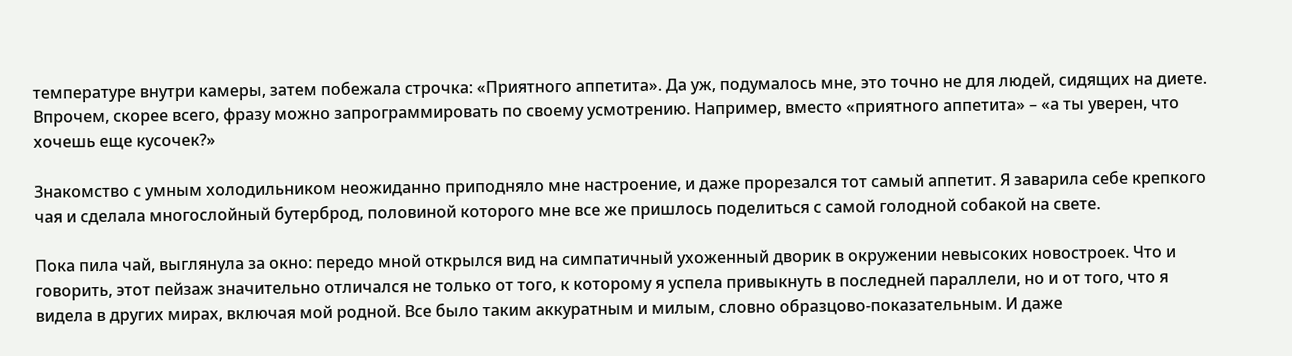температуре внутри камеры, затем побежала строчка: «Приятного аппетита». Да уж, подумалось мне, это точно не для людей, сидящих на диете. Впрочем, скорее всего, фразу можно запрограммировать по своему усмотрению. Например, вместо «приятного аппетита» – «а ты уверен, что хочешь еще кусочек?»

Знакомство с умным холодильником неожиданно приподняло мне настроение, и даже прорезался тот самый аппетит. Я заварила себе крепкого чая и сделала многослойный бутерброд, половиной которого мне все же пришлось поделиться с самой голодной собакой на свете.

Пока пила чай, выглянула за окно: передо мной открылся вид на симпатичный ухоженный дворик в окружении невысоких новостроек. Что и говорить, этот пейзаж значительно отличался не только от того, к которому я успела привыкнуть в последней параллели, но и от того, что я видела в других мирах, включая мой родной. Все было таким аккуратным и милым, словно образцово-показательным. И даже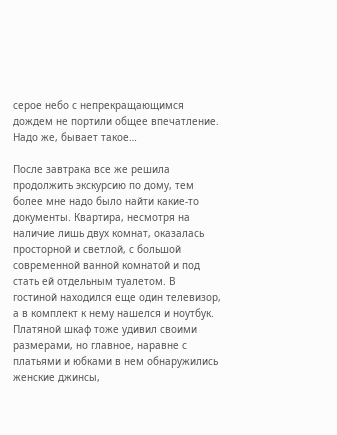серое небо с непрекращающимся дождем не портили общее впечатление. Надо же, бывает такое…

После завтрака все же решила продолжить экскурсию по дому, тем более мне надо было найти какие-то документы. Квартира, несмотря на наличие лишь двух комнат, оказалась просторной и светлой, с большой современной ванной комнатой и под стать ей отдельным туалетом. В гостиной находился еще один телевизор, а в комплект к нему нашелся и ноутбук. Платяной шкаф тоже удивил своими размерами, но главное, наравне с платьями и юбками в нем обнаружились женские джинсы,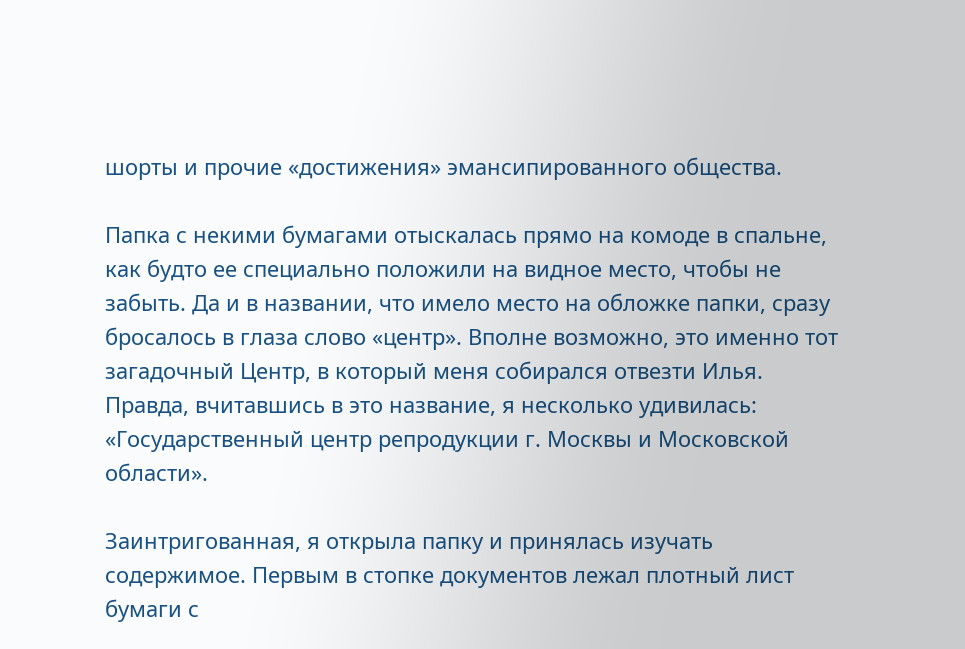шорты и прочие «достижения» эмансипированного общества.

Папка с некими бумагами отыскалась прямо на комоде в спальне, как будто ее специально положили на видное место, чтобы не забыть. Да и в названии, что имело место на обложке папки, сразу бросалось в глаза слово «центр». Вполне возможно, это именно тот загадочный Центр, в который меня собирался отвезти Илья. Правда, вчитавшись в это название, я несколько удивилась: «Государственный центр репродукции г. Москвы и Московской области».

Заинтригованная, я открыла папку и принялась изучать содержимое. Первым в стопке документов лежал плотный лист бумаги с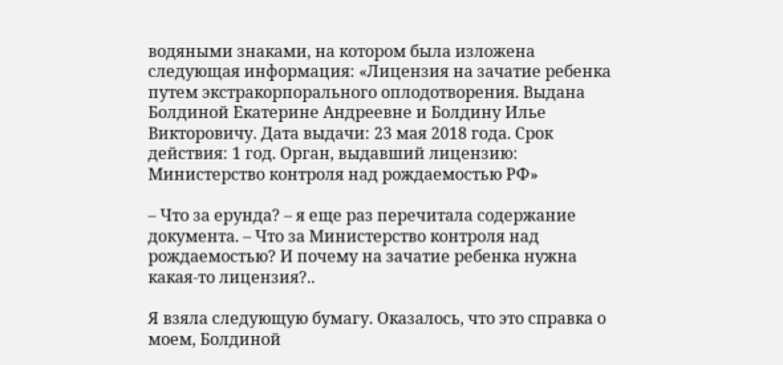водяными знаками, на котором была изложена следующая информация: «Лицензия на зачатие ребенка путем экстракорпорального оплодотворения. Выдана Болдиной Екатерине Андреевне и Болдину Илье Викторовичу. Дата выдачи: 23 мая 2018 года. Срок действия: 1 год. Орган, выдавший лицензию: Министерство контроля над рождаемостью РФ»

– Что за ерунда? – я еще раз перечитала содержание документа. – Что за Министерство контроля над рождаемостью? И почему на зачатие ребенка нужна какая-то лицензия?..

Я взяла следующую бумагу. Оказалось, что это справка о моем, Болдиной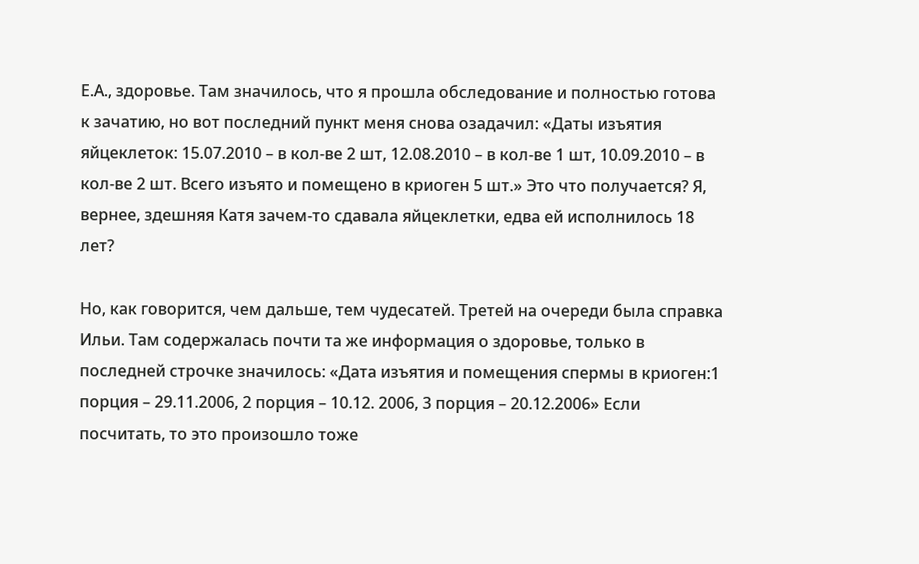Е.А., здоровье. Там значилось, что я прошла обследование и полностью готова к зачатию, но вот последний пункт меня снова озадачил: «Даты изъятия яйцеклеток: 15.07.2010 – в кол-ве 2 шт, 12.08.2010 – в кол-ве 1 шт, 10.09.2010 – в кол-ве 2 шт. Всего изъято и помещено в криоген 5 шт.» Это что получается? Я, вернее, здешняя Катя зачем-то сдавала яйцеклетки, едва ей исполнилось 18 лет?

Но, как говорится, чем дальше, тем чудесатей. Третей на очереди была справка Ильи. Там содержалась почти та же информация о здоровье, только в последней строчке значилось: «Дата изъятия и помещения спермы в криоген:1 порция – 29.11.2006, 2 порция – 10.12. 2006, 3 порция – 20.12.2006» Если посчитать, то это произошло тоже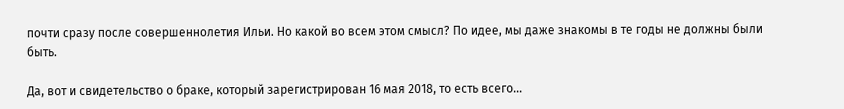почти сразу после совершеннолетия Ильи. Но какой во всем этом смысл? По идее, мы даже знакомы в те годы не должны были быть.

Да, вот и свидетельство о браке, который зарегистрирован 16 мая 2018, то есть всего…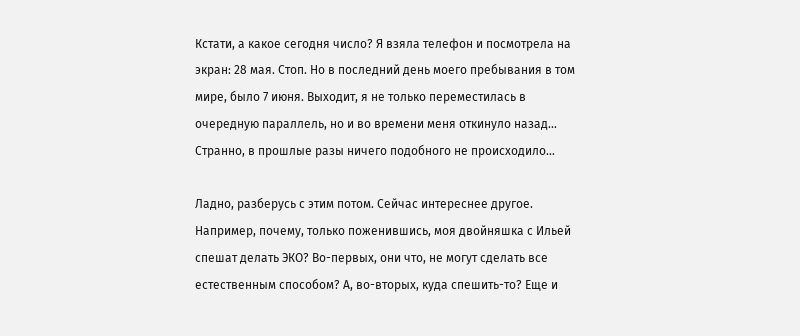Кстати, а какое сегодня число? Я взяла телефон и посмотрела на экран: 28 мая. Стоп. Но в последний день моего пребывания в том мире, было 7 июня. Выходит, я не только переместилась в очередную параллель, но и во времени меня откинуло назад… Странно, в прошлые разы ничего подобного не происходило…

Ладно, разберусь с этим потом. Сейчас интереснее другое. Например, почему, только поженившись, моя двойняшка с Ильей спешат делать ЭКО? Во-первых, они что, не могут сделать все естественным способом? А, во-вторых, куда спешить-то? Еще и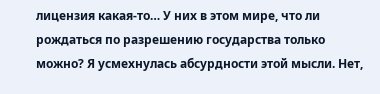лицензия какая-то… У них в этом мире, что ли рождаться по разрешению государства только можно? Я усмехнулась абсурдности этой мысли. Нет,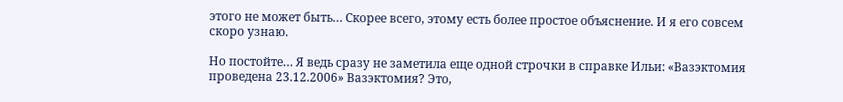этого не может быть… Скорее всего, этому есть более простое объяснение. И я его совсем скоро узнаю.

Но постойте… Я ведь сразу не заметила еще одной строчки в справке Ильи: «Вазэктомия проведена 23.12.2006» Вазэктомия? Это,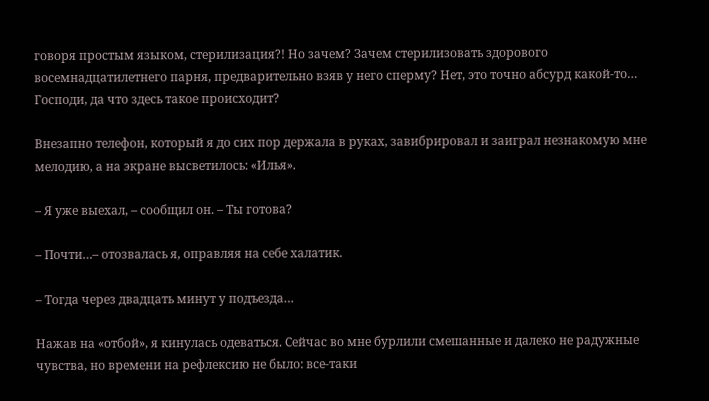говоря простым языком, стерилизация?! Но зачем? Зачем стерилизовать здорового восемнадцатилетнего парня, предварительно взяв у него сперму? Нет, это точно абсурд какой-то… Господи, да что здесь такое происходит?

Внезапно телефон, который я до сих пор держала в руках, завибрировал и заиграл незнакомую мне мелодию, а на экране высветилось: «Илья».

– Я уже выехал, – сообщил он. – Ты готова?

– Почти…– отозвалась я, оправляя на себе халатик.

– Тогда через двадцать минут у подъезда…

Нажав на «отбой», я кинулась одеваться. Сейчас во мне бурлили смешанные и далеко не радужные чувства, но времени на рефлексию не было: все-таки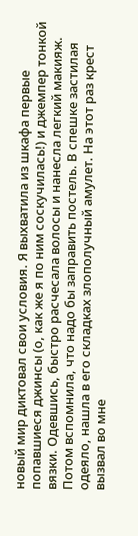новый мир диктовал свои условия. Я выхватила из шкафа первые попавшиеся джинсы (о, как же я по ним соскучилась!) и джемпер тонкой вязки. Одевшись, быстро расчесала волосы и нанесла легкий макияж. Потом вспомнила, что надо бы заправить постель. В спешке застилая одеяло, нашла в его складках злополучный амулет. На этот раз крест вызвал во мне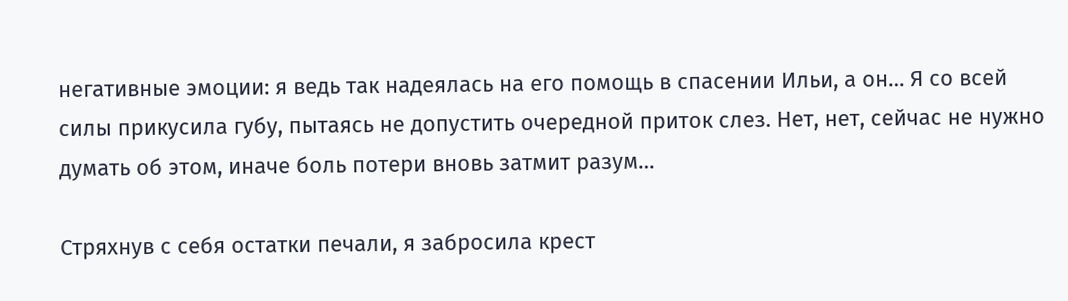негативные эмоции: я ведь так надеялась на его помощь в спасении Ильи, а он… Я со всей силы прикусила губу, пытаясь не допустить очередной приток слез. Нет, нет, сейчас не нужно думать об этом, иначе боль потери вновь затмит разум…

Стряхнув с себя остатки печали, я забросила крест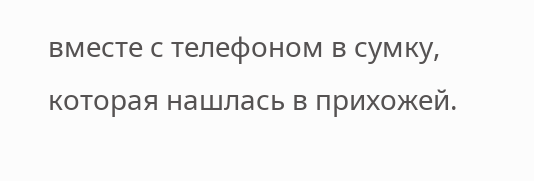вместе с телефоном в сумку, которая нашлась в прихожей.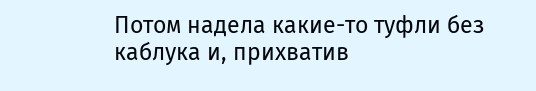Потом надела какие-то туфли без каблука и, прихватив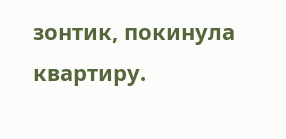зонтик, покинула квартиру.